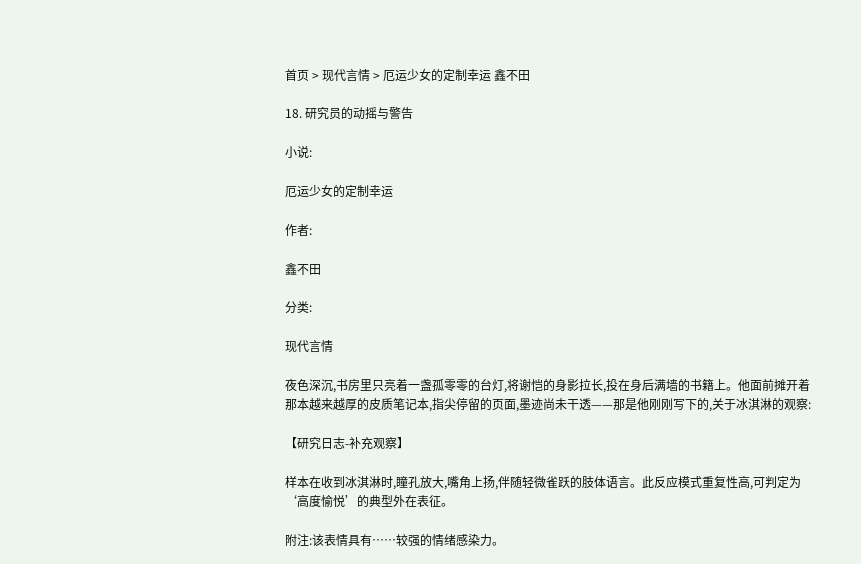首页 > 现代言情 > 厄运少女的定制幸运 鑫不田

18. 研究员的动摇与警告

小说:

厄运少女的定制幸运

作者:

鑫不田

分类:

现代言情

夜色深沉,书房里只亮着一盏孤零零的台灯,将谢恺的身影拉长,投在身后满墙的书籍上。他面前摊开着那本越来越厚的皮质笔记本,指尖停留的页面,墨迹尚未干透——那是他刚刚写下的,关于冰淇淋的观察:

【研究日志-补充观察】

样本在收到冰淇淋时,瞳孔放大,嘴角上扬,伴随轻微雀跃的肢体语言。此反应模式重复性高,可判定为‘高度愉悦’的典型外在表征。

附注:该表情具有……较强的情绪感染力。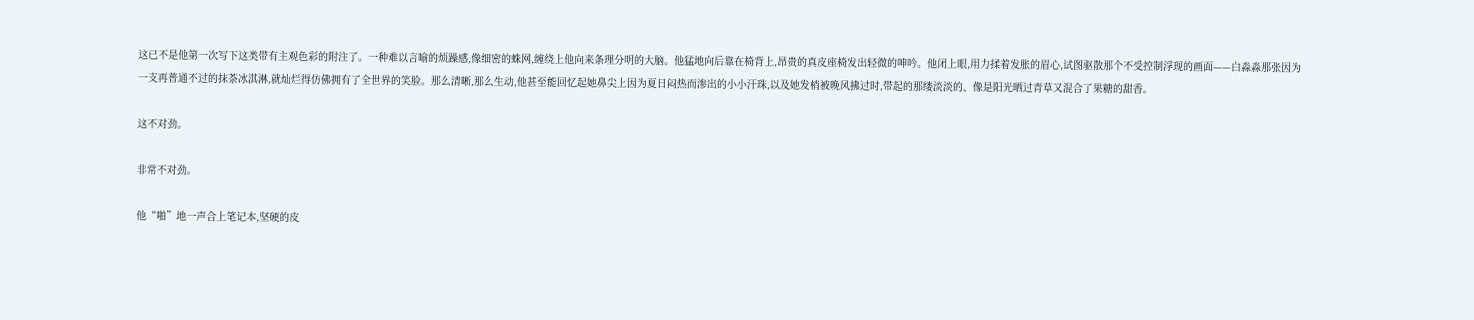这已不是他第一次写下这类带有主观色彩的附注了。一种难以言喻的烦躁感,像细密的蛛网,缠绕上他向来条理分明的大脑。他猛地向后靠在椅背上,昂贵的真皮座椅发出轻微的呻吟。他闭上眼,用力揉着发胀的眉心,试图驱散那个不受控制浮现的画面——白淼淼那张因为一支再普通不过的抹茶冰淇淋,就灿烂得仿佛拥有了全世界的笑脸。那么清晰,那么生动,他甚至能回忆起她鼻尖上因为夏日闷热而渗出的小小汗珠,以及她发梢被晚风拂过时,带起的那缕淡淡的、像是阳光晒过青草又混合了果糖的甜香。

这不对劲。

非常不对劲。

他“啪”地一声合上笔记本,坚硬的皮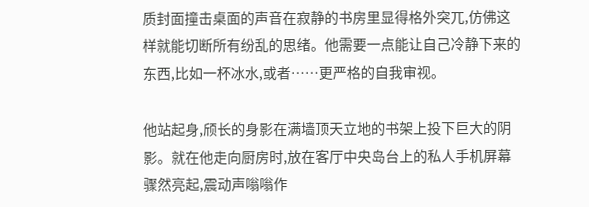质封面撞击桌面的声音在寂静的书房里显得格外突兀,仿佛这样就能切断所有纷乱的思绪。他需要一点能让自己冷静下来的东西,比如一杯冰水,或者……更严格的自我审视。

他站起身,颀长的身影在满墙顶天立地的书架上投下巨大的阴影。就在他走向厨房时,放在客厅中央岛台上的私人手机屏幕骤然亮起,震动声嗡嗡作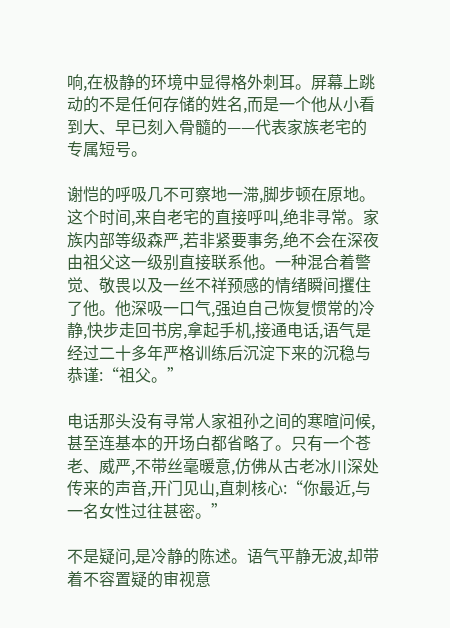响,在极静的环境中显得格外刺耳。屏幕上跳动的不是任何存储的姓名,而是一个他从小看到大、早已刻入骨髓的——代表家族老宅的专属短号。

谢恺的呼吸几不可察地一滞,脚步顿在原地。这个时间,来自老宅的直接呼叫,绝非寻常。家族内部等级森严,若非紧要事务,绝不会在深夜由祖父这一级别直接联系他。一种混合着警觉、敬畏以及一丝不祥预感的情绪瞬间攫住了他。他深吸一口气,强迫自己恢复惯常的冷静,快步走回书房,拿起手机,接通电话,语气是经过二十多年严格训练后沉淀下来的沉稳与恭谨:“祖父。”

电话那头没有寻常人家祖孙之间的寒暄问候,甚至连基本的开场白都省略了。只有一个苍老、威严,不带丝毫暖意,仿佛从古老冰川深处传来的声音,开门见山,直刺核心:“你最近,与一名女性过往甚密。”

不是疑问,是冷静的陈述。语气平静无波,却带着不容置疑的审视意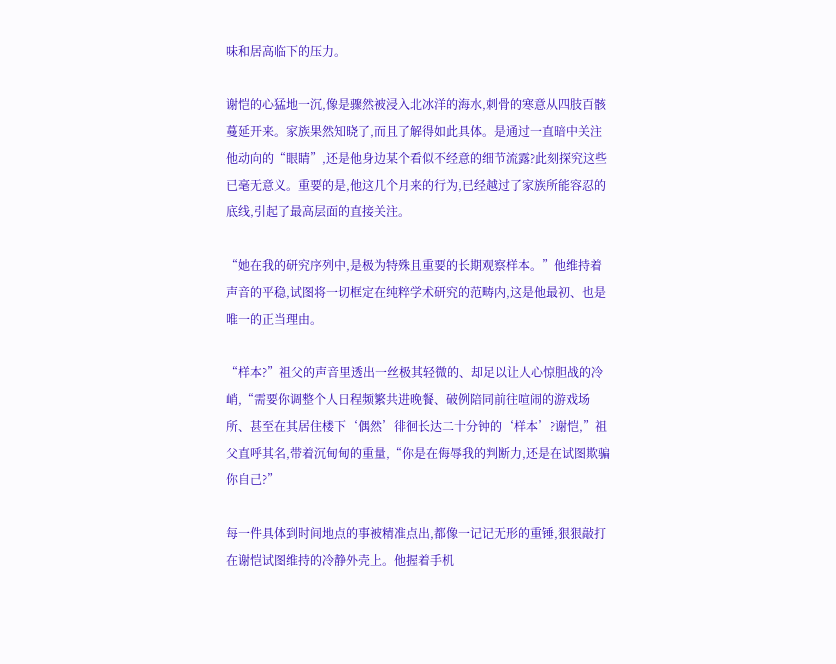味和居高临下的压力。

谢恺的心猛地一沉,像是骤然被浸入北冰洋的海水,刺骨的寒意从四肢百骸蔓延开来。家族果然知晓了,而且了解得如此具体。是通过一直暗中关注他动向的“眼睛”,还是他身边某个看似不经意的细节流露?此刻探究这些已毫无意义。重要的是,他这几个月来的行为,已经越过了家族所能容忍的底线,引起了最高层面的直接关注。

“她在我的研究序列中,是极为特殊且重要的长期观察样本。”他维持着声音的平稳,试图将一切框定在纯粹学术研究的范畴内,这是他最初、也是唯一的正当理由。

“样本?”祖父的声音里透出一丝极其轻微的、却足以让人心惊胆战的冷峭,“需要你调整个人日程频繁共进晚餐、破例陪同前往喧闹的游戏场所、甚至在其居住楼下‘偶然’徘徊长达二十分钟的‘样本’?谢恺,”祖父直呼其名,带着沉甸甸的重量,“你是在侮辱我的判断力,还是在试图欺骗你自己?”

每一件具体到时间地点的事被精准点出,都像一记记无形的重锤,狠狠敲打在谢恺试图维持的冷静外壳上。他握着手机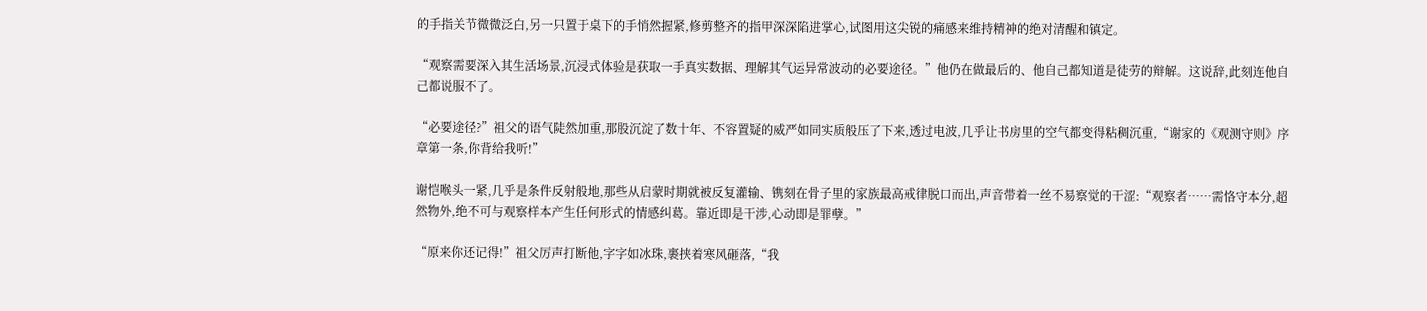的手指关节微微泛白,另一只置于桌下的手悄然握紧,修剪整齐的指甲深深陷进掌心,试图用这尖锐的痛感来维持精神的绝对清醒和镇定。

“观察需要深入其生活场景,沉浸式体验是获取一手真实数据、理解其气运异常波动的必要途径。”他仍在做最后的、他自己都知道是徒劳的辩解。这说辞,此刻连他自己都说服不了。

“必要途径?”祖父的语气陡然加重,那股沉淀了数十年、不容置疑的威严如同实质般压了下来,透过电波,几乎让书房里的空气都变得粘稠沉重,“谢家的《观测守则》序章第一条,你背给我听!”

谢恺喉头一紧,几乎是条件反射般地,那些从启蒙时期就被反复灌输、镌刻在骨子里的家族最高戒律脱口而出,声音带着一丝不易察觉的干涩:“观察者……需恪守本分,超然物外,绝不可与观察样本产生任何形式的情感纠葛。靠近即是干涉,心动即是罪孽。”

“原来你还记得!”祖父厉声打断他,字字如冰珠,裹挟着寒风砸落,“我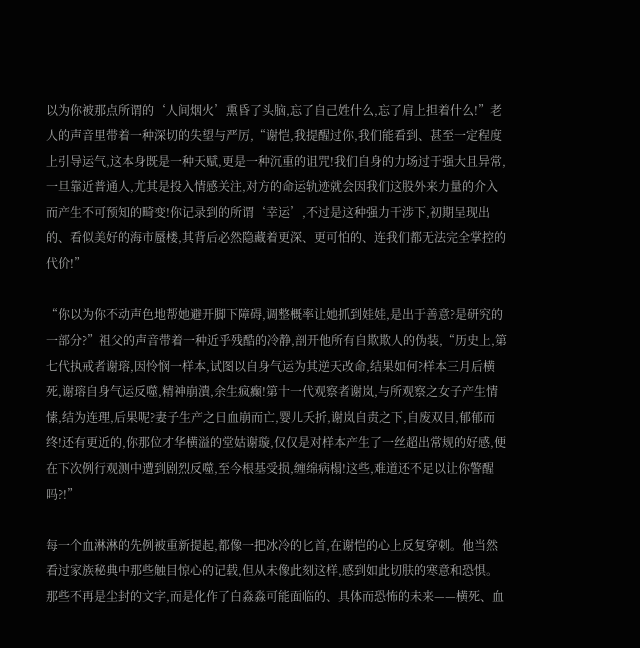以为你被那点所谓的‘人间烟火’熏昏了头脑,忘了自己姓什么,忘了肩上担着什么!”老人的声音里带着一种深切的失望与严厉,“谢恺,我提醒过你,我们能看到、甚至一定程度上引导运气,这本身既是一种天赋,更是一种沉重的诅咒!我们自身的力场过于强大且异常,一旦靠近普通人,尤其是投入情感关注,对方的命运轨迹就会因我们这股外来力量的介入而产生不可预知的畸变!你记录到的所谓‘幸运’,不过是这种强力干涉下,初期呈现出的、看似美好的海市蜃楼,其背后必然隐藏着更深、更可怕的、连我们都无法完全掌控的代价!”

“你以为你不动声色地帮她避开脚下障碍,调整概率让她抓到娃娃,是出于善意?是研究的一部分?”祖父的声音带着一种近乎残酷的冷静,剖开他所有自欺欺人的伪装,“历史上,第七代执戒者谢瑢,因怜悯一样本,试图以自身气运为其逆天改命,结果如何?样本三月后横死,谢瑢自身气运反噬,精神崩潰,余生疯癫!第十一代观察者谢岚,与所观察之女子产生情愫,结为连理,后果呢?妻子生产之日血崩而亡,婴儿夭折,谢岚自责之下,自废双目,郁郁而终!还有更近的,你那位才华横溢的堂姑谢璇,仅仅是对样本产生了一丝超出常规的好感,便在下次例行观测中遭到剧烈反噬,至今根基受损,缠绵病榻!这些,难道还不足以让你警醒吗?!”

每一个血淋淋的先例被重新提起,都像一把冰冷的匕首,在谢恺的心上反复穿刺。他当然看过家族秘典中那些触目惊心的记载,但从未像此刻这样,感到如此切肤的寒意和恐惧。那些不再是尘封的文字,而是化作了白淼淼可能面临的、具体而恐怖的未来——横死、血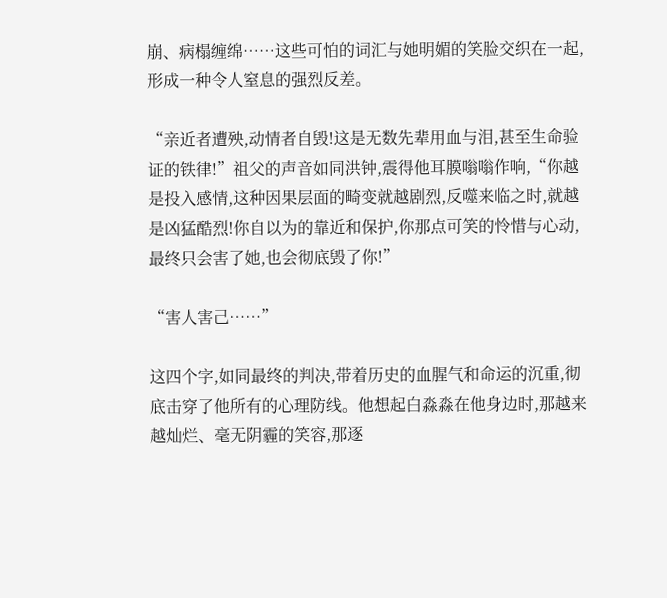崩、病榻缠绵……这些可怕的词汇与她明媚的笑脸交织在一起,形成一种令人窒息的强烈反差。

“亲近者遭殃,动情者自毁!这是无数先辈用血与泪,甚至生命验证的铁律!”祖父的声音如同洪钟,震得他耳膜嗡嗡作响,“你越是投入感情,这种因果层面的畸变就越剧烈,反噬来临之时,就越是凶猛酷烈!你自以为的靠近和保护,你那点可笑的怜惜与心动,最终只会害了她,也会彻底毁了你!”

“害人害己……”

这四个字,如同最终的判决,带着历史的血腥气和命运的沉重,彻底击穿了他所有的心理防线。他想起白淼淼在他身边时,那越来越灿烂、毫无阴霾的笑容,那逐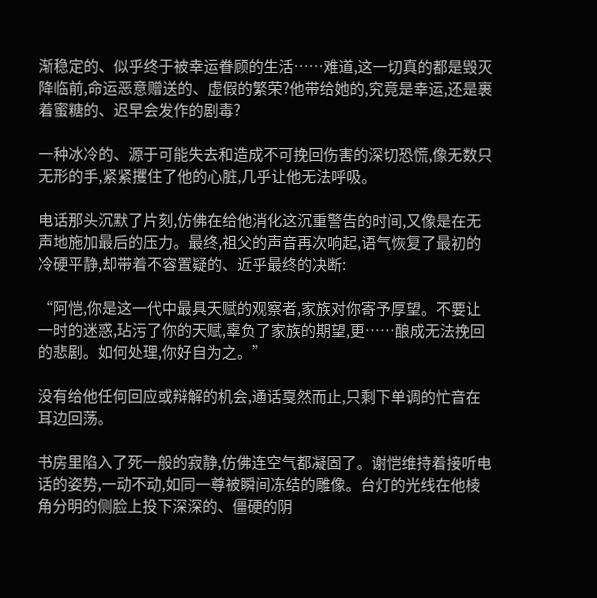渐稳定的、似乎终于被幸运眷顾的生活……难道,这一切真的都是毁灭降临前,命运恶意赠送的、虚假的繁荣?他带给她的,究竟是幸运,还是裹着蜜糖的、迟早会发作的剧毒?

一种冰冷的、源于可能失去和造成不可挽回伤害的深切恐慌,像无数只无形的手,紧紧攫住了他的心脏,几乎让他无法呼吸。

电话那头沉默了片刻,仿佛在给他消化这沉重警告的时间,又像是在无声地施加最后的压力。最终,祖父的声音再次响起,语气恢复了最初的冷硬平静,却带着不容置疑的、近乎最终的决断:

“阿恺,你是这一代中最具天赋的观察者,家族对你寄予厚望。不要让一时的迷惑,玷污了你的天赋,辜负了家族的期望,更……酿成无法挽回的悲剧。如何处理,你好自为之。”

没有给他任何回应或辩解的机会,通话戛然而止,只剩下单调的忙音在耳边回荡。

书房里陷入了死一般的寂静,仿佛连空气都凝固了。谢恺维持着接听电话的姿势,一动不动,如同一尊被瞬间冻结的雕像。台灯的光线在他棱角分明的侧脸上投下深深的、僵硬的阴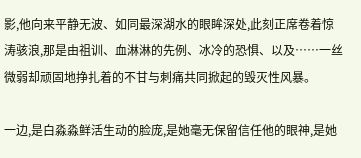影,他向来平静无波、如同最深湖水的眼眸深处,此刻正席卷着惊涛骇浪,那是由祖训、血淋淋的先例、冰冷的恐惧、以及……一丝微弱却顽固地挣扎着的不甘与刺痛共同掀起的毁灭性风暴。

一边,是白淼淼鲜活生动的脸庞,是她毫无保留信任他的眼神,是她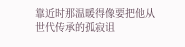靠近时那温暖得像要把他从世代传承的孤寂诅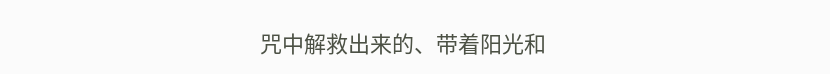咒中解救出来的、带着阳光和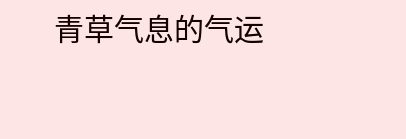青草气息的气运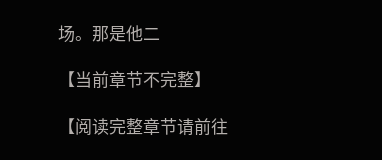场。那是他二

【当前章节不完整】

【阅读完整章节请前往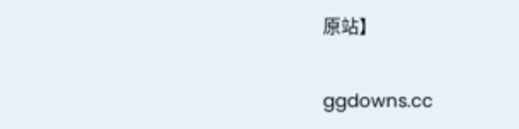原站】

ggdowns.cc